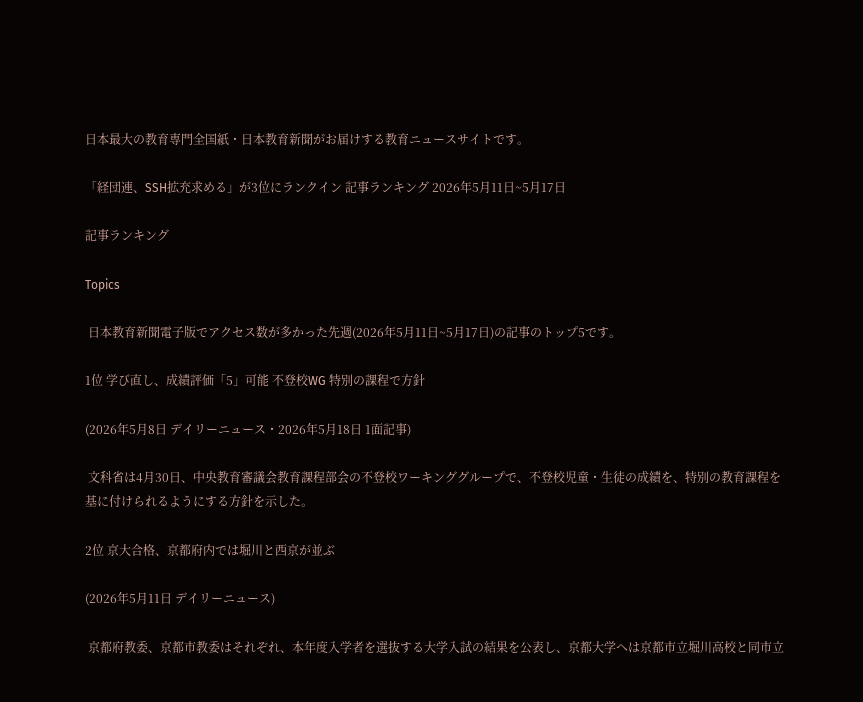日本最大の教育専門全国紙・日本教育新聞がお届けする教育ニュースサイトです。

「経団連、SSH拡充求める」が3位にランクイン 記事ランキング 2026年5月11日~5月17日

記事ランキング

Topics

 日本教育新聞電子版でアクセス数が多かった先週(2026年5月11日~5月17日)の記事のトップ5です。

1位 学び直し、成績評価「5」可能 不登校WG 特別の課程で方針

(2026年5月8日 デイリーニュース・2026年5月18日 1面記事)

 文科省は4月30日、中央教育審議会教育課程部会の不登校ワーキンググループで、不登校児童・生徒の成績を、特別の教育課程を基に付けられるようにする方針を示した。

2位 京大合格、京都府内では堀川と西京が並ぶ

(2026年5月11日 デイリーニュース)

 京都府教委、京都市教委はそれぞれ、本年度入学者を選抜する大学入試の結果を公表し、京都大学へは京都市立堀川高校と同市立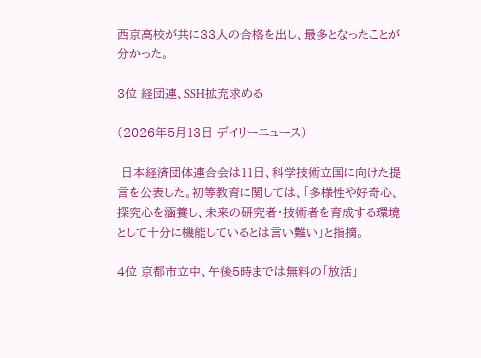西京高校が共に33人の合格を出し、最多となったことが分かった。

3位 経団連、SSH拡充求める

(2026年5月13日 デイリーニュース)

 日本経済団体連合会は11日、科学技術立国に向けた提言を公表した。初等教育に関しては、「多様性や好奇心、探究心を涵養し、未来の研究者・技術者を育成する環境として十分に機能しているとは言い難い」と指摘。

4位 京都市立中、午後5時までは無料の「放活」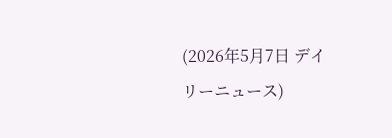(2026年5月7日 デイリーニュース)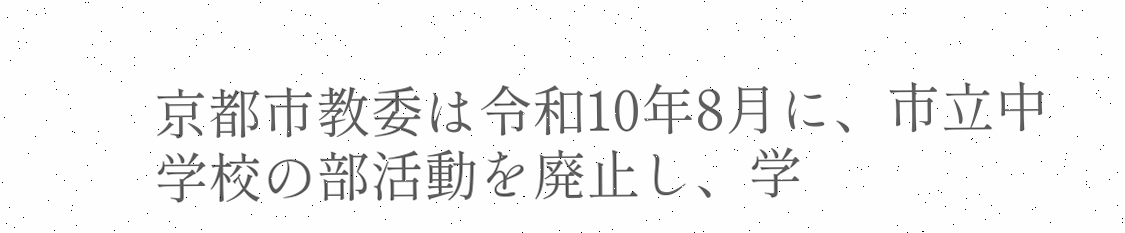京都市教委は令和10年8月に、市立中学校の部活動を廃止し、学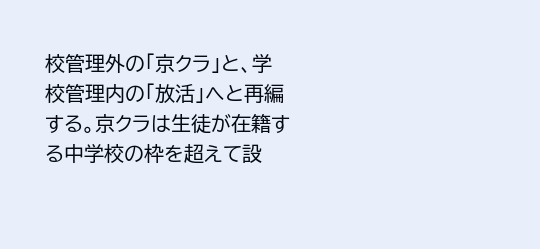校管理外の「京クラ」と、学校管理内の「放活」へと再編する。京クラは生徒が在籍する中学校の枠を超えて設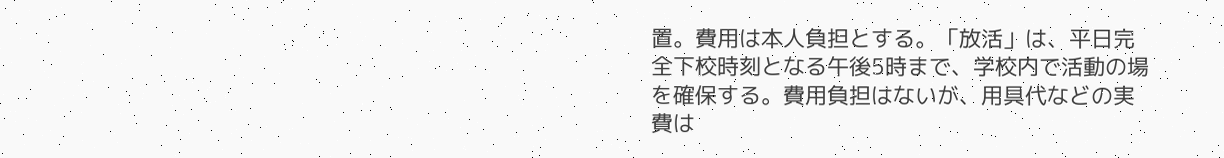置。費用は本人負担とする。「放活」は、平日完全下校時刻となる午後5時まで、学校内で活動の場を確保する。費用負担はないが、用具代などの実費は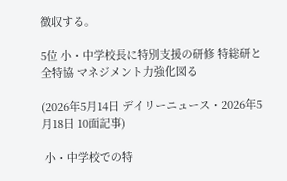徴収する。

5位 小・中学校長に特別支援の研修 特総研と全特協 マネジメント力強化図る

(2026年5月14日 デイリーニュース・2026年5月18日 10面記事)

 小・中学校での特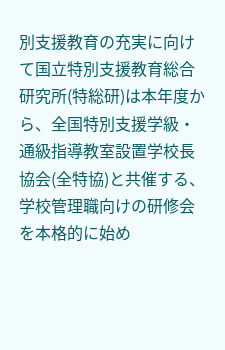別支援教育の充実に向けて国立特別支援教育総合研究所(特総研)は本年度から、全国特別支援学級・通級指導教室設置学校長協会(全特協)と共催する、学校管理職向けの研修会を本格的に始め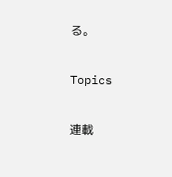る。

Topics

連載